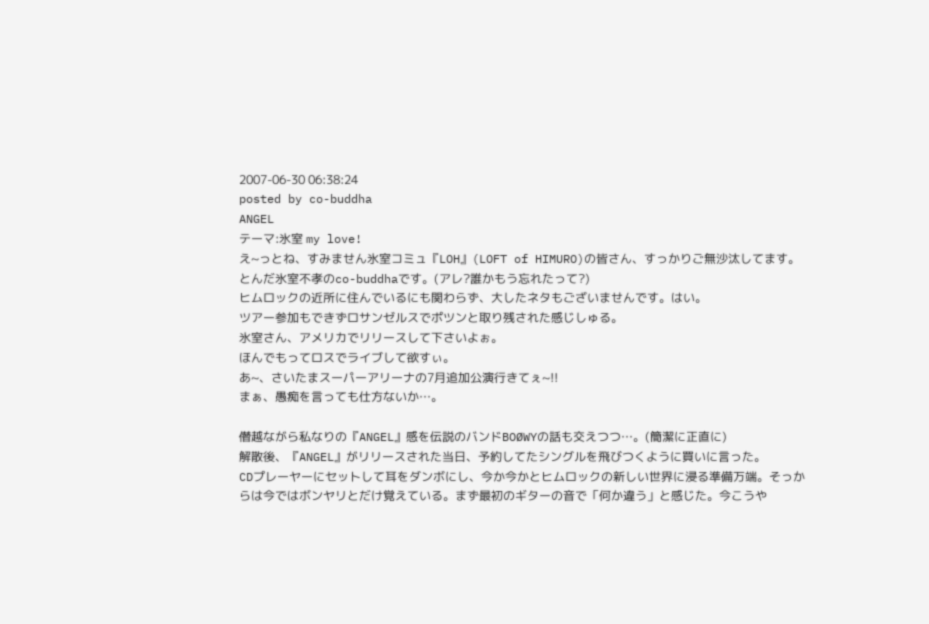2007-06-30 06:38:24
posted by co-buddha
ANGEL
テーマ:氷室 my love!
え~っとね、すみません氷室コミュ『LOH』(LOFT of HIMURO)の皆さん、すっかりご無沙汰してます。
とんだ氷室不孝のco-buddhaです。(アレ?誰かもう忘れたって?)
ヒムロックの近所に住んでいるにも関わらず、大したネタもございませんです。はい。
ツアー参加もできずロサンゼルスでポツンと取り残された感じしゅる。
氷室さん、アメリカでリリースして下さいよぉ。
ほんでもってロスでライブして欲すぃ。
あ~、さいたまスーパーアリーナの7月追加公演行きてぇ~!!
まぁ、愚痴を言っても仕方ないか…。

僭越ながら私なりの『ANGEL』感を伝説のバンドBOØWYの話も交えつつ…。(簡潔に正直に)
解散後、『ANGEL』がリリースされた当日、予約してたシングルを飛びつくように買いに言った。
CDプレーヤーにセットして耳をダンボにし、今か今かとヒムロックの新しい世界に浸る準備万端。そっからは今ではボンヤリとだけ覚えている。まず最初のギターの音で「何か違う」と感じた。今こうや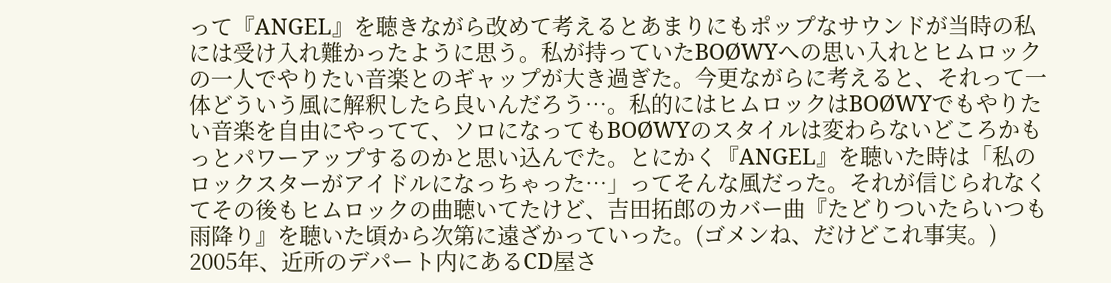って『ANGEL』を聴きながら改めて考えるとあまりにもポップなサウンドが当時の私には受け入れ難かったように思う。私が持っていたBOØWYへの思い入れとヒムロックの一人でやりたい音楽とのギャップが大き過ぎた。今更ながらに考えると、それって一体どういう風に解釈したら良いんだろう…。私的にはヒムロックはBOØWYでもやりたい音楽を自由にやってて、ソロになってもBOØWYのスタイルは変わらないどころかもっとパワーアップするのかと思い込んでた。とにかく『ANGEL』を聴いた時は「私のロックスターがアイドルになっちゃった…」ってそんな風だった。それが信じられなくてその後もヒムロックの曲聴いてたけど、吉田拓郎のカバー曲『たどりついたらいつも雨降り』を聴いた頃から次第に遠ざかっていった。(ゴメンね、だけどこれ事実。)
2005年、近所のデパート内にあるCD屋さ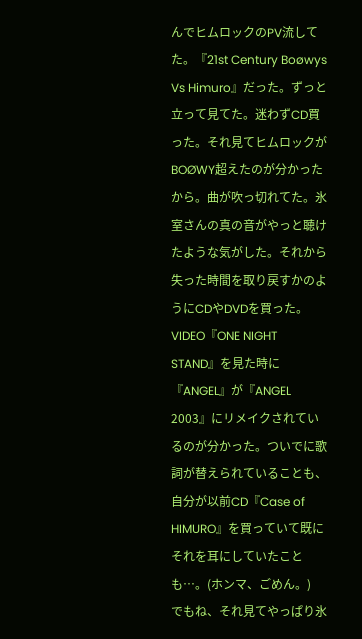んでヒムロックのPV流してた。『21st Century Boøwys Vs Himuro』だった。ずっと立って見てた。迷わずCD買った。それ見てヒムロックがBOØWY超えたのが分かったから。曲が吹っ切れてた。氷室さんの真の音がやっと聴けたような気がした。それから失った時間を取り戻すかのようにCDやDVDを買った。VIDEO『ONE NIGHT STAND』を見た時に『ANGEL』が『ANGEL 2003』にリメイクされているのが分かった。ついでに歌詞が替えられていることも、自分が以前CD『Case of HIMURO』を買っていて既にそれを耳にしていたことも…。(ホンマ、ごめん。)
でもね、それ見てやっぱり氷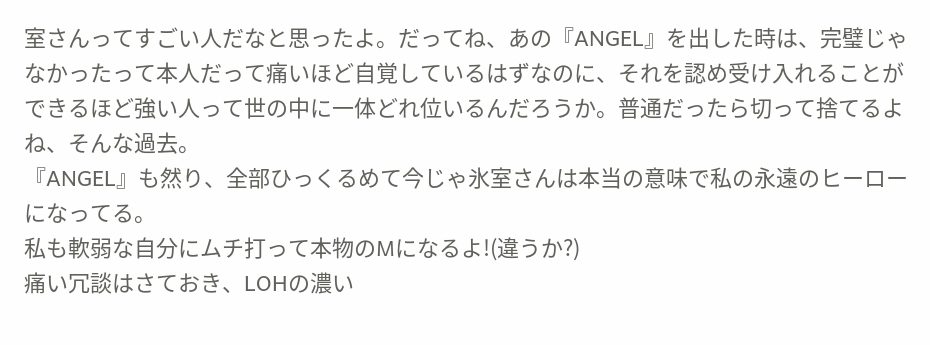室さんってすごい人だなと思ったよ。だってね、あの『ANGEL』を出した時は、完璧じゃなかったって本人だって痛いほど自覚しているはずなのに、それを認め受け入れることができるほど強い人って世の中に一体どれ位いるんだろうか。普通だったら切って捨てるよね、そんな過去。
『ANGEL』も然り、全部ひっくるめて今じゃ氷室さんは本当の意味で私の永遠のヒーローになってる。
私も軟弱な自分にムチ打って本物のMになるよ!(違うか?)
痛い冗談はさておき、LOHの濃い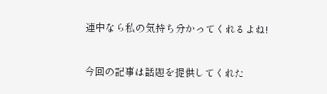連中なら私の気持ち分かってくれるよね!

今回の記事は話題を提供してくれた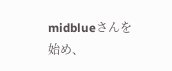midblueさんを始め、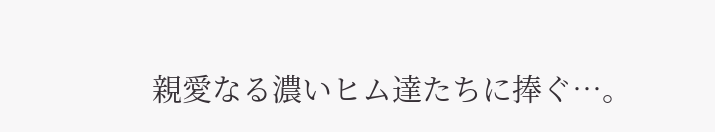親愛なる濃いヒム達たちに捧ぐ…。